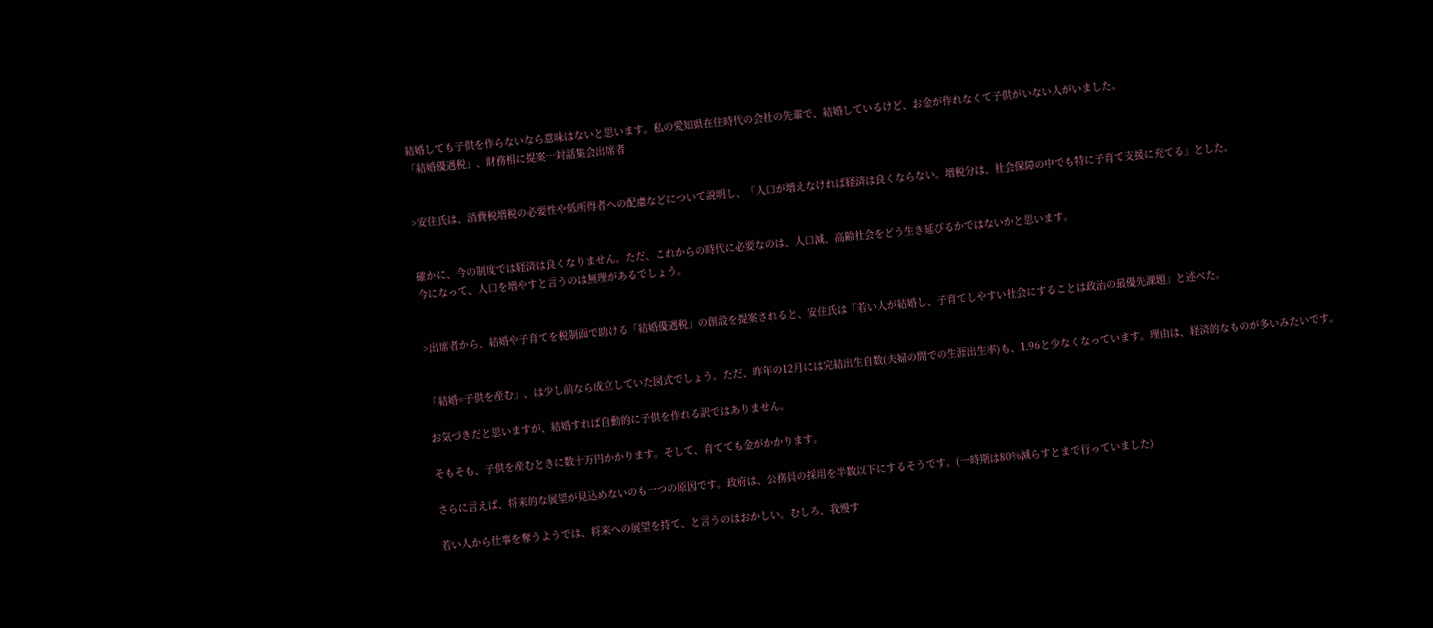結婚しても子供を作らないなら意味はないと思います。私の愛知県在住時代の会社の先輩で、結婚しているけど、お金が作れなくて子供がいない人がいました。
「結婚優遇税」、財務相に提案…対話集会出席者


>安住氏は、消費税増税の必要性や低所得者への配慮などについて説明し、「人口が増えなければ経済は良くならない。増税分は、社会保障の中でも特に子育て支援に充てる」とした。


確かに、今の制度では経済は良くなりません。ただ、これからの時代に必要なのは、人口減、高齢社会をどう生き延びるかではないかと思います。
今になって、人口を増やすと言うのは無理があるでしょう。


>出席者から、結婚や子育てを税制面で助ける「結婚優遇税」の創設を提案されると、安住氏は「若い人が結婚し、子育てしやすい社会にすることは政治の最優先課題」と述べた。


「結婚=子供を産む」、は少し前なら成立していた図式でしょう。ただ、昨年の12月には完結出生自数(夫婦の間での生涯出生率)も、1.96と少なくなっています。理由は、経済的なものが多いみたいです。

お気づきだと思いますが、結婚すれば自動的に子供を作れる訳ではありません。

そもそも、子供を産むときに数十万円かかります。そして、育てても金がかかります。

さらに言えば、将来的な展望が見込めないのも一つの原因です。政府は、公務員の採用を半数以下にするそうです。(一時期は80%減らすとまで行っていました)

若い人から仕事を奪うようでは、将来への展望を持て、と言うのはおかしい。むしろ、我慢す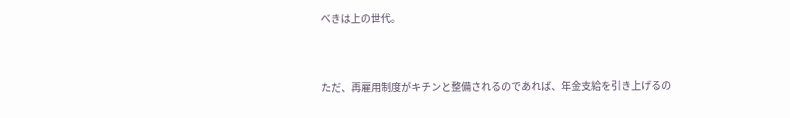べきは上の世代。


ただ、再雇用制度がキチンと整備されるのであれば、年金支給を引き上げるの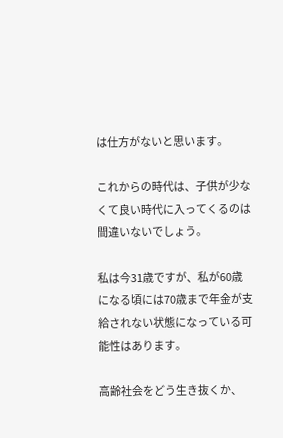は仕方がないと思います。

これからの時代は、子供が少なくて良い時代に入ってくるのは間違いないでしょう。

私は今31歳ですが、私が60歳になる頃には70歳まで年金が支給されない状態になっている可能性はあります。

高齢社会をどう生き抜くか、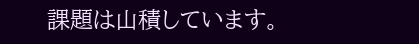課題は山積しています。